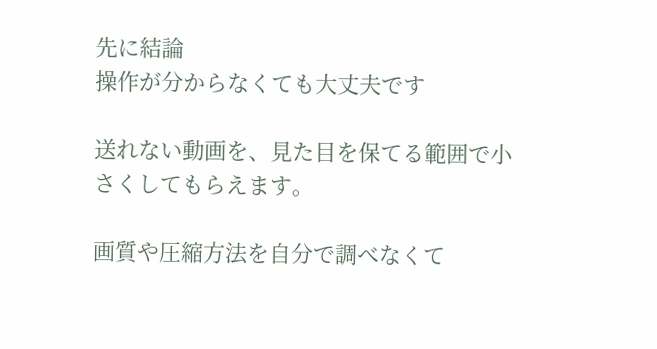先に結論
操作が分からなくても大丈夫です

送れない動画を、見た目を保てる範囲で小さくしてもらえます。

画質や圧縮方法を自分で調べなくて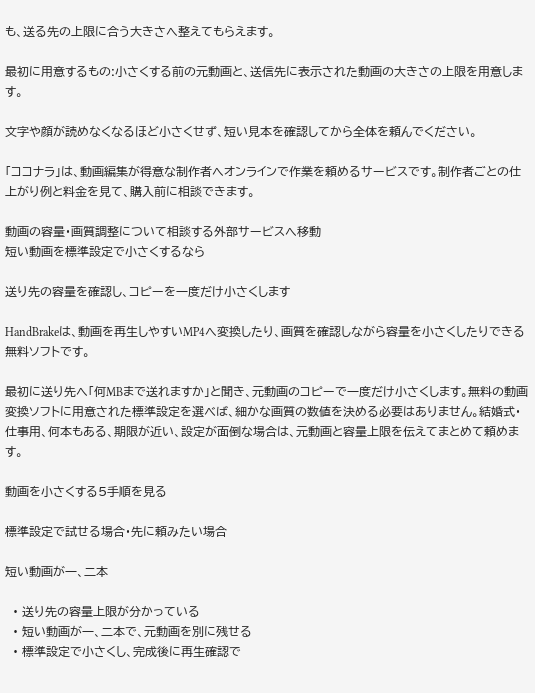も、送る先の上限に合う大きさへ整えてもらえます。

最初に用意するもの:小さくする前の元動画と、送信先に表示された動画の大きさの上限を用意します。

文字や顔が読めなくなるほど小さくせず、短い見本を確認してから全体を頼んでください。

「ココナラ」は、動画編集が得意な制作者へオンラインで作業を頼めるサービスです。制作者ごとの仕上がり例と料金を見て、購入前に相談できます。

動画の容量・画質調整について相談する外部サービスへ移動
短い動画を標準設定で小さくするなら

送り先の容量を確認し、コピーを一度だけ小さくします

HandBrakeは、動画を再生しやすいMP4へ変換したり、画質を確認しながら容量を小さくしたりできる無料ソフトです。

最初に送り先へ「何MBまで送れますか」と聞き、元動画のコピーで一度だけ小さくします。無料の動画変換ソフトに用意された標準設定を選べば、細かな画質の数値を決める必要はありません。結婚式・仕事用、何本もある、期限が近い、設定が面倒な場合は、元動画と容量上限を伝えてまとめて頼めます。

動画を小さくする5手順を見る

標準設定で試せる場合・先に頼みたい場合

短い動画が一、二本

  • 送り先の容量上限が分かっている
  • 短い動画が一、二本で、元動画を別に残せる
  • 標準設定で小さくし、完成後に再生確認で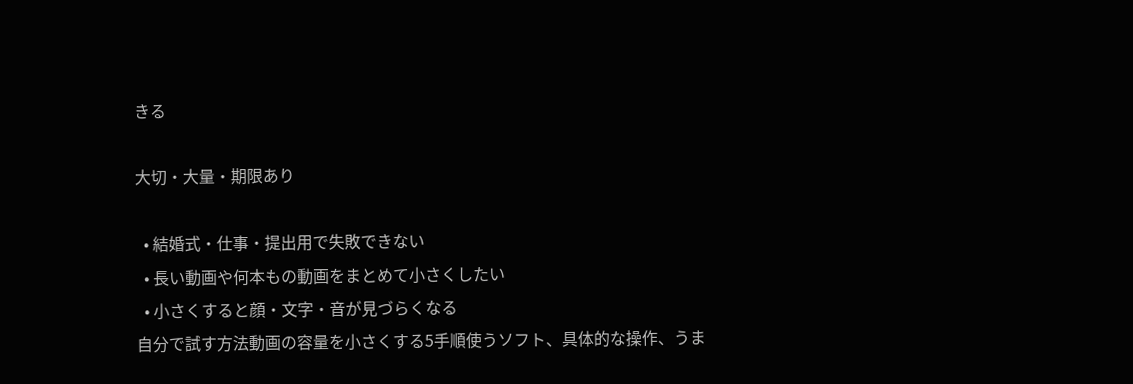きる

大切・大量・期限あり

  • 結婚式・仕事・提出用で失敗できない
  • 長い動画や何本もの動画をまとめて小さくしたい
  • 小さくすると顔・文字・音が見づらくなる
自分で試す方法動画の容量を小さくする5手順使うソフト、具体的な操作、うま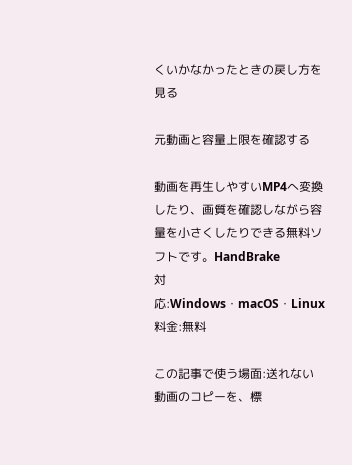くいかなかったときの戻し方を見る

元動画と容量上限を確認する

動画を再生しやすいMP4へ変換したり、画質を確認しながら容量を小さくしたりできる無料ソフトです。HandBrake
対応:Windows・macOS・Linux料金:無料

この記事で使う場面:送れない動画のコピーを、標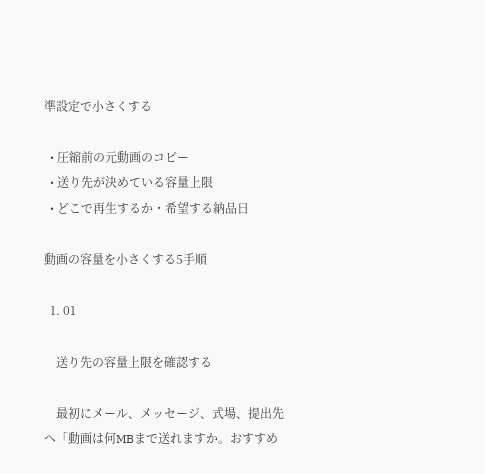準設定で小さくする

  • 圧縮前の元動画のコピー
  • 送り先が決めている容量上限
  • どこで再生するか・希望する納品日

動画の容量を小さくする5手順

  1. 01

    送り先の容量上限を確認する

    最初にメール、メッセージ、式場、提出先へ「動画は何MBまで送れますか。おすすめ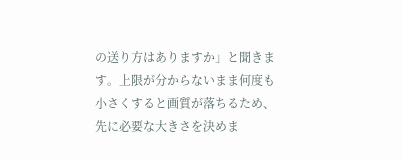の送り方はありますか」と聞きます。上限が分からないまま何度も小さくすると画質が落ちるため、先に必要な大きさを決めま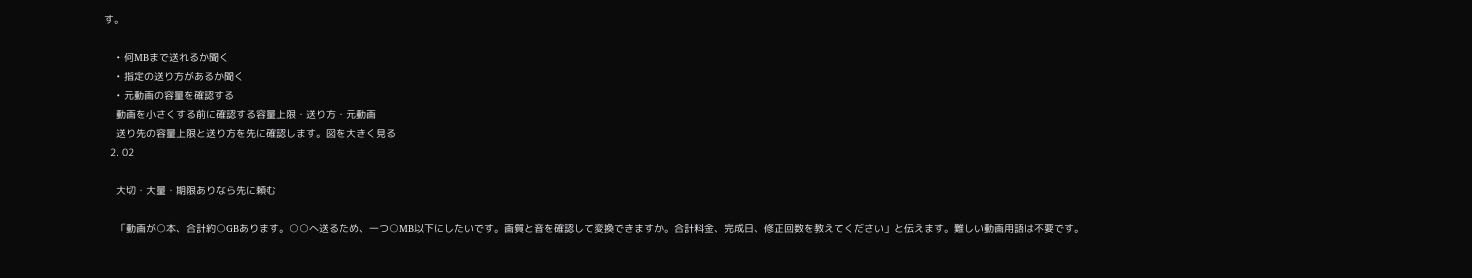す。

    • 何MBまで送れるか聞く
    • 指定の送り方があるか聞く
    • 元動画の容量を確認する
    動画を小さくする前に確認する容量上限・送り方・元動画
    送り先の容量上限と送り方を先に確認します。図を大きく見る
  2. 02

    大切・大量・期限ありなら先に頼む

    「動画が○本、合計約○GBあります。○○へ送るため、一つ○MB以下にしたいです。画質と音を確認して変換できますか。合計料金、完成日、修正回数を教えてください」と伝えます。難しい動画用語は不要です。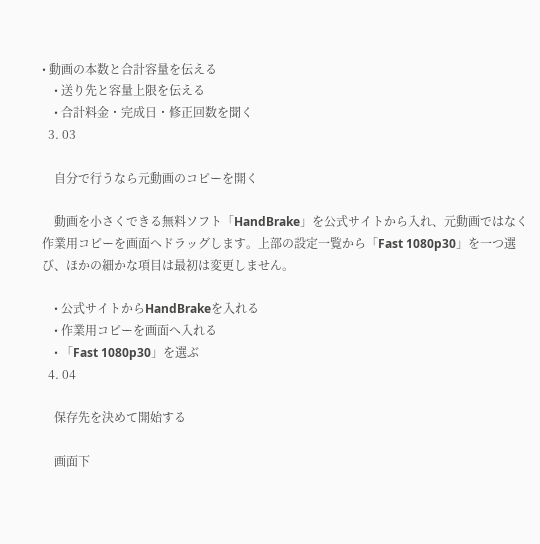• 動画の本数と合計容量を伝える
    • 送り先と容量上限を伝える
    • 合計料金・完成日・修正回数を聞く
  3. 03

    自分で行うなら元動画のコピーを開く

    動画を小さくできる無料ソフト「HandBrake」を公式サイトから入れ、元動画ではなく作業用コピーを画面へドラッグします。上部の設定一覧から「Fast 1080p30」を一つ選び、ほかの細かな項目は最初は変更しません。

    • 公式サイトからHandBrakeを入れる
    • 作業用コピーを画面へ入れる
    • 「Fast 1080p30」を選ぶ
  4. 04

    保存先を決めて開始する

    画面下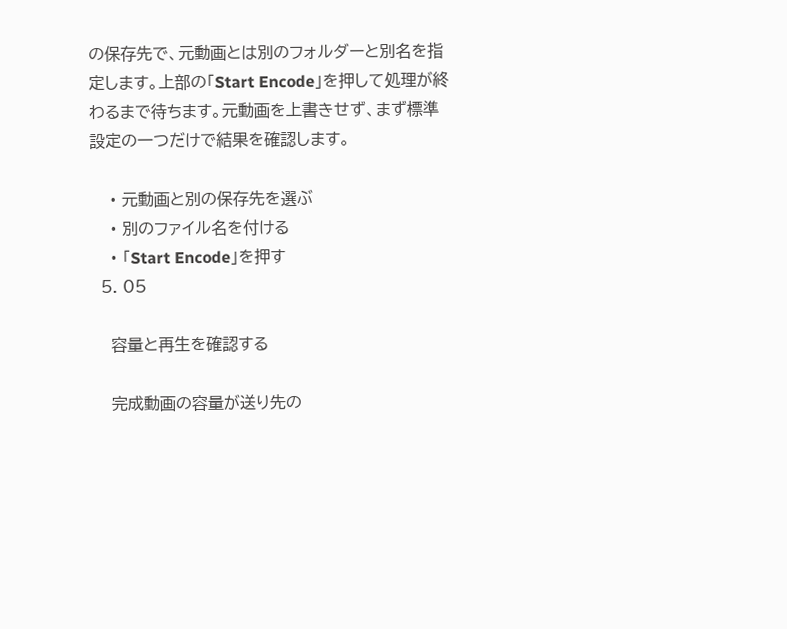の保存先で、元動画とは別のフォルダーと別名を指定します。上部の「Start Encode」を押して処理が終わるまで待ちます。元動画を上書きせず、まず標準設定の一つだけで結果を確認します。

    • 元動画と別の保存先を選ぶ
    • 別のファイル名を付ける
    • 「Start Encode」を押す
  5. 05

    容量と再生を確認する

    完成動画の容量が送り先の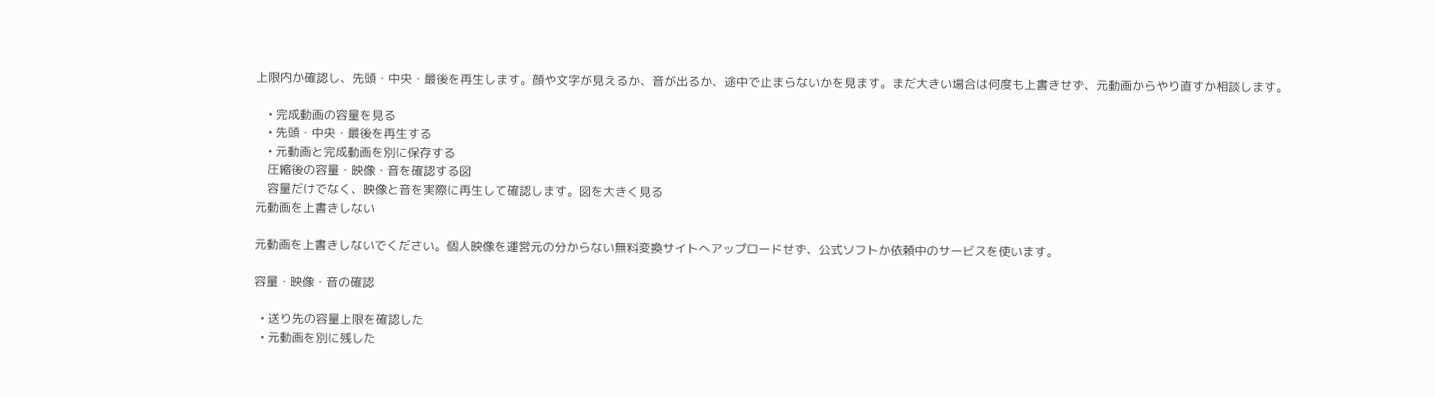上限内か確認し、先頭・中央・最後を再生します。顔や文字が見えるか、音が出るか、途中で止まらないかを見ます。まだ大きい場合は何度も上書きせず、元動画からやり直すか相談します。

    • 完成動画の容量を見る
    • 先頭・中央・最後を再生する
    • 元動画と完成動画を別に保存する
    圧縮後の容量・映像・音を確認する図
    容量だけでなく、映像と音を実際に再生して確認します。図を大きく見る
元動画を上書きしない

元動画を上書きしないでください。個人映像を運営元の分からない無料変換サイトへアップロードせず、公式ソフトか依頼中のサービスを使います。

容量・映像・音の確認

  • 送り先の容量上限を確認した
  • 元動画を別に残した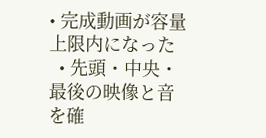• 完成動画が容量上限内になった
  • 先頭・中央・最後の映像と音を確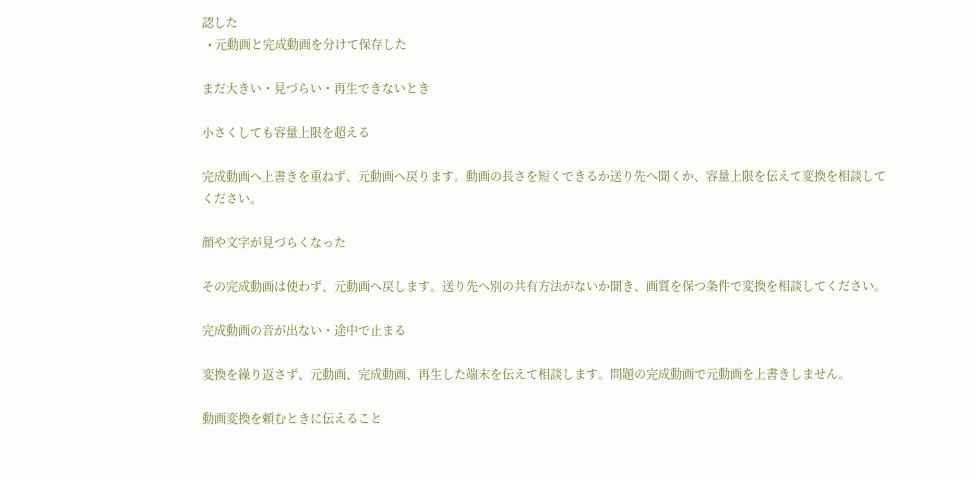認した
  • 元動画と完成動画を分けて保存した

まだ大きい・見づらい・再生できないとき

小さくしても容量上限を超える

完成動画へ上書きを重ねず、元動画へ戻ります。動画の長さを短くできるか送り先へ聞くか、容量上限を伝えて変換を相談してください。

顔や文字が見づらくなった

その完成動画は使わず、元動画へ戻します。送り先へ別の共有方法がないか聞き、画質を保つ条件で変換を相談してください。

完成動画の音が出ない・途中で止まる

変換を繰り返さず、元動画、完成動画、再生した端末を伝えて相談します。問題の完成動画で元動画を上書きしません。

動画変換を頼むときに伝えること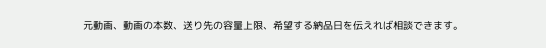元動画、動画の本数、送り先の容量上限、希望する納品日を伝えれば相談できます。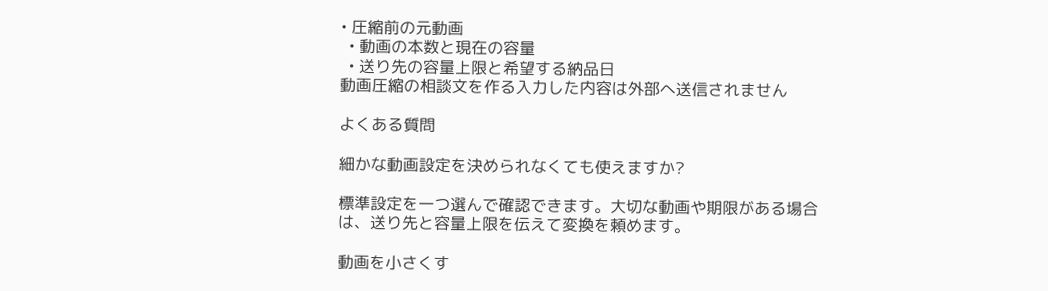• 圧縮前の元動画
  • 動画の本数と現在の容量
  • 送り先の容量上限と希望する納品日
動画圧縮の相談文を作る入力した内容は外部へ送信されません

よくある質問

細かな動画設定を決められなくても使えますか?

標準設定を一つ選んで確認できます。大切な動画や期限がある場合は、送り先と容量上限を伝えて変換を頼めます。

動画を小さくす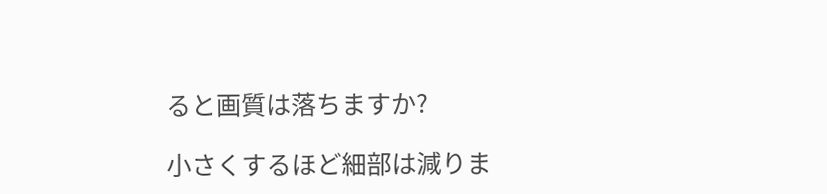ると画質は落ちますか?

小さくするほど細部は減りま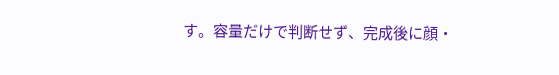す。容量だけで判断せず、完成後に顔・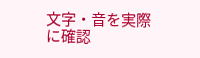文字・音を実際に確認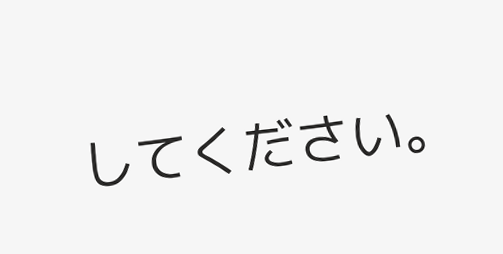してください。